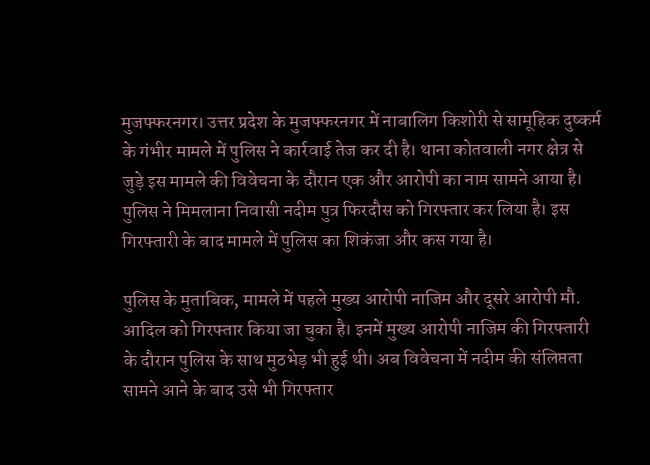मुजफ्फरनगर। उत्तर प्रदेश के मुजफ्फरनगर में नाबालिग किशोरी से सामूहिक दुष्कर्म के गंभीर मामले में पुलिस ने कार्रवाई तेज कर दी है। थाना कोतवाली नगर क्षेत्र से जुड़े इस मामले की विवेचना के दौरान एक और आरोपी का नाम सामने आया है। पुलिस ने मिमलाना निवासी नदीम पुत्र फिरदौस को गिरफ्तार कर लिया है। इस गिरफ्तारी के बाद मामले में पुलिस का शिकंजा और कस गया है।

पुलिस के मुताबिक, मामले में पहले मुख्य आरोपी नाजिम और दूसरे आरोपी मौ. आदिल को गिरफ्तार किया जा चुका है। इनमें मुख्य आरोपी नाजिम की गिरफ्तारी के दौरान पुलिस के साथ मुठभेड़ भी हुई थी। अब विवेचना में नदीम की संलिप्तता सामने आने के बाद उसे भी गिरफ्तार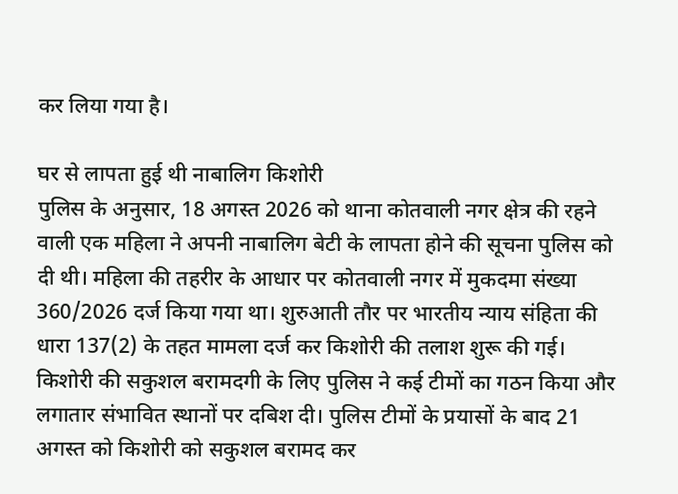कर लिया गया है।

घर से लापता हुई थी नाबालिग किशोरी
पुलिस के अनुसार, 18 अगस्त 2026 को थाना कोतवाली नगर क्षेत्र की रहने वाली एक महिला ने अपनी नाबालिग बेटी के लापता होने की सूचना पुलिस को दी थी। महिला की तहरीर के आधार पर कोतवाली नगर में मुकदमा संख्या 360/2026 दर्ज किया गया था। शुरुआती तौर पर भारतीय न्याय संहिता की धारा 137(2) के तहत मामला दर्ज कर किशोरी की तलाश शुरू की गई।
किशोरी की सकुशल बरामदगी के लिए पुलिस ने कई टीमों का गठन किया और लगातार संभावित स्थानों पर दबिश दी। पुलिस टीमों के प्रयासों के बाद 21 अगस्त को किशोरी को सकुशल बरामद कर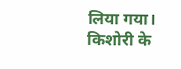लिया गया।
किशोरी के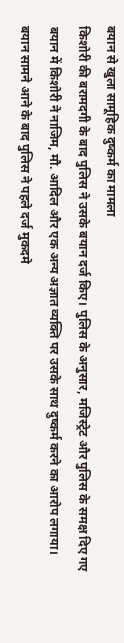बयान से खुला सामूहिक दुष्कर्म का मामला
किशोरी की बरामदगी के बाद पुलिस ने उसके बयान दर्ज किए। पुलिस के अनुसार, मजिस्ट्रेट और पुलिस के समक्ष दिए गए बयान में किशोरी ने नाजिम, मौ. आदिल और एक अन्य अज्ञात व्यक्ति पर उसके साथ दुष्कर्म करने का आरोप लगाया।
बयान सामने आने के बाद पुलिस ने पहले दर्ज मुकदमे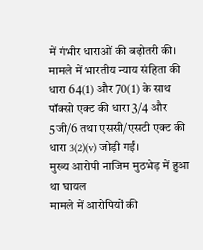में गंभीर धाराओं की बढ़ोतरी की। मामले में भारतीय न्याय संहिता की धारा 64(1) और 70(1) के साथ पॉक्सो एक्ट की धारा 3/4 और 5जी/6 तथा एससी/एसटी एक्ट की धारा 3(2)(v) जोड़ी गईं।
मुख्य आरोपी नाजिम मुठभेड़ में हुआ था घायल
मामले में आरोपियों की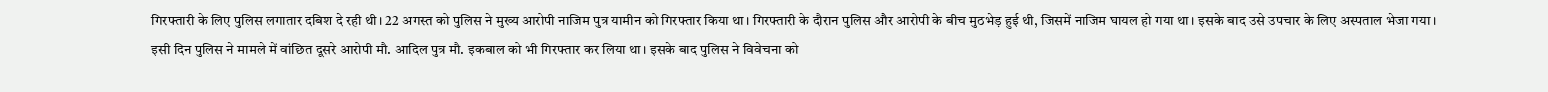गिरफ्तारी के लिए पुलिस लगातार दबिश दे रही थी। 22 अगस्त को पुलिस ने मुख्य आरोपी नाजिम पुत्र यामीन को गिरफ्तार किया था। गिरफ्तारी के दौरान पुलिस और आरोपी के बीच मुठभेड़ हुई थी, जिसमें नाजिम घायल हो गया था। इसके बाद उसे उपचार के लिए अस्पताल भेजा गया।
इसी दिन पुलिस ने मामले में वांछित दूसरे आरोपी मौ. आदिल पुत्र मौ. इकबाल को भी गिरफ्तार कर लिया था। इसके बाद पुलिस ने विवेचना को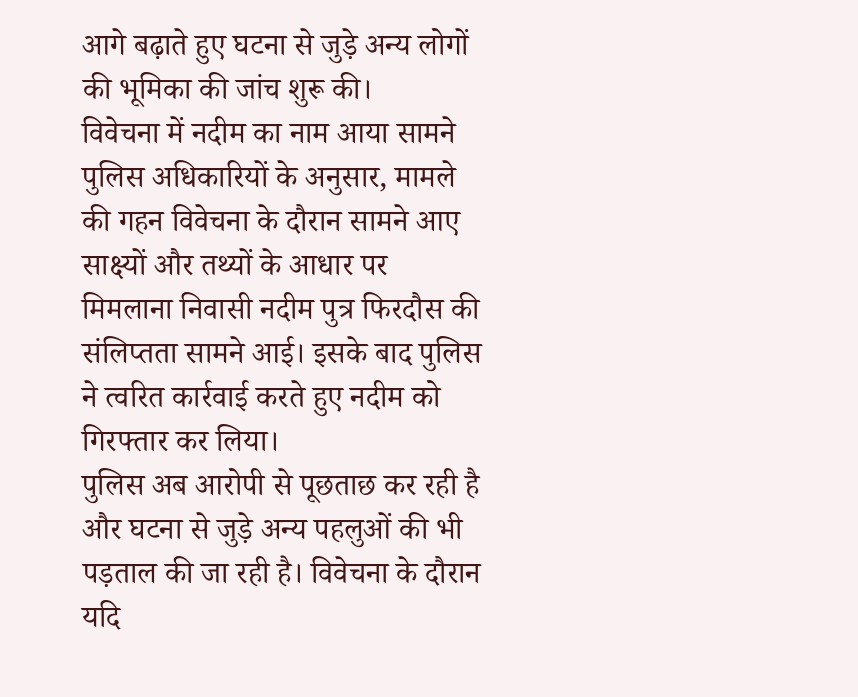आगे बढ़ाते हुए घटना से जुड़े अन्य लोगों की भूमिका की जांच शुरू की।
विवेचना में नदीम का नाम आया सामने
पुलिस अधिकारियों के अनुसार, मामले की गहन विवेचना के दौरान सामने आए साक्ष्यों और तथ्यों के आधार पर मिमलाना निवासी नदीम पुत्र फिरदौस की संलिप्तता सामने आई। इसके बाद पुलिस ने त्वरित कार्रवाई करते हुए नदीम को गिरफ्तार कर लिया।
पुलिस अब आरोपी से पूछताछ कर रही है और घटना से जुड़े अन्य पहलुओं की भी पड़ताल की जा रही है। विवेचना के दौरान यदि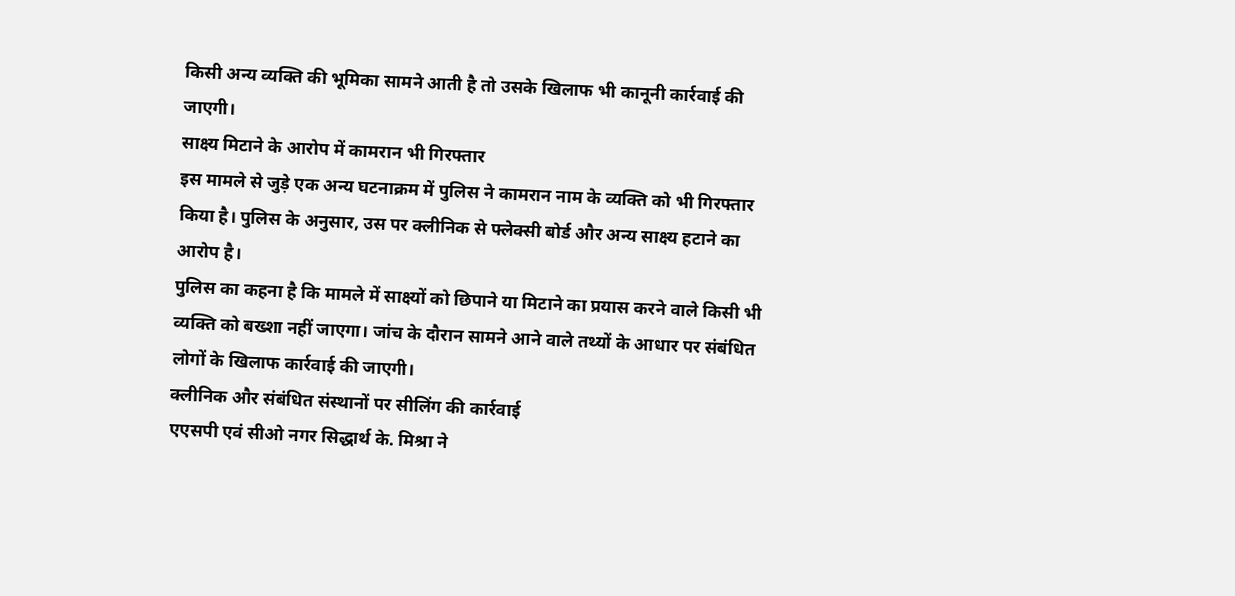किसी अन्य व्यक्ति की भूमिका सामने आती है तो उसके खिलाफ भी कानूनी कार्रवाई की जाएगी।
साक्ष्य मिटाने के आरोप में कामरान भी गिरफ्तार
इस मामले से जुड़े एक अन्य घटनाक्रम में पुलिस ने कामरान नाम के व्यक्ति को भी गिरफ्तार किया है। पुलिस के अनुसार, उस पर क्लीनिक से फ्लेक्सी बोर्ड और अन्य साक्ष्य हटाने का आरोप है।
पुलिस का कहना है कि मामले में साक्ष्यों को छिपाने या मिटाने का प्रयास करने वाले किसी भी व्यक्ति को बख्शा नहीं जाएगा। जांच के दौरान सामने आने वाले तथ्यों के आधार पर संबंधित लोगों के खिलाफ कार्रवाई की जाएगी।
क्लीनिक और संबंधित संस्थानों पर सीलिंग की कार्रवाई
एएसपी एवं सीओ नगर सिद्धार्थ के. मिश्रा ने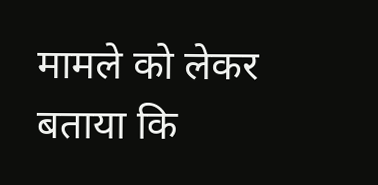मामले को लेकर बताया कि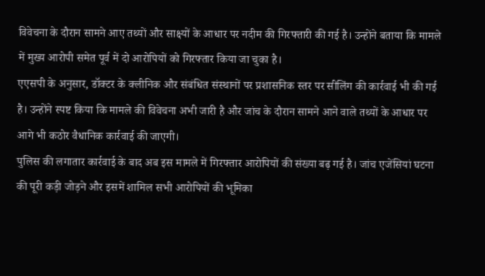विवेचना के दौरान सामने आए तथ्यों और साक्ष्यों के आधार पर नदीम की गिरफ्तारी की गई है। उन्होंने बताया कि मामले में मुख्य आरोपी समेत पूर्व में दो आरोपियों को गिरफ्तार किया जा चुका है।
एएसपी के अनुसार, डॉक्टर के क्लीनिक और संबंधित संस्थानों पर प्रशासनिक स्तर पर सीलिंग की कार्रवाई भी की गई है। उन्होंने स्पष्ट किया कि मामले की विवेचना अभी जारी है और जांच के दौरान सामने आने वाले तथ्यों के आधार पर आगे भी कठोर वैधानिक कार्रवाई की जाएगी।
पुलिस की लगातार कार्रवाई के बाद अब इस मामले में गिरफ्तार आरोपियों की संख्या बढ़ गई है। जांच एजेंसियां घटना की पूरी कड़ी जोड़ने और इसमें शामिल सभी आरोपियों की भूमिका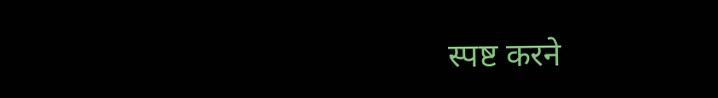स्पष्ट करने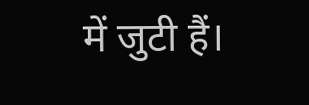में जुटी हैं।